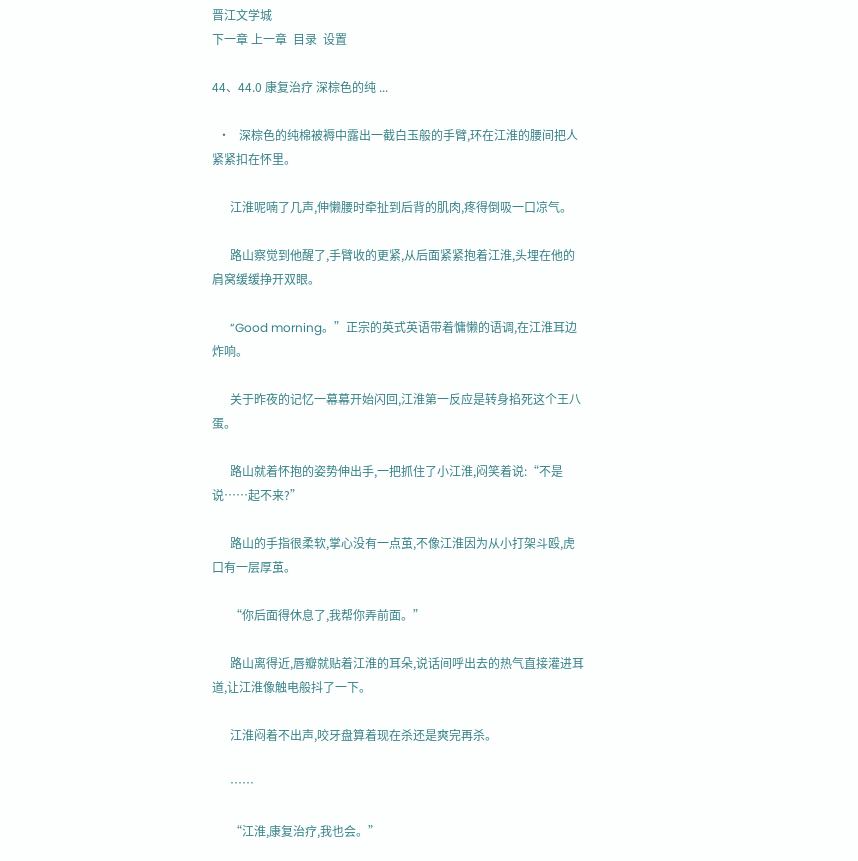晋江文学城
下一章 上一章  目录  设置

44、44.0 康复治疗 深棕色的纯 ...

  •   深棕色的纯棉被褥中露出一截白玉般的手臂,环在江淮的腰间把人紧紧扣在怀里。

      江淮呢喃了几声,伸懒腰时牵扯到后背的肌肉,疼得倒吸一口凉气。

      路山察觉到他醒了,手臂收的更紧,从后面紧紧抱着江淮,头埋在他的肩窝缓缓挣开双眼。

      “Good morning。”正宗的英式英语带着慵懒的语调,在江淮耳边炸响。

      关于昨夜的记忆一幕幕开始闪回,江淮第一反应是转身掐死这个王八蛋。

      路山就着怀抱的姿势伸出手,一把抓住了小江淮,闷笑着说:“不是说……起不来?”

      路山的手指很柔软,掌心没有一点茧,不像江淮因为从小打架斗殴,虎口有一层厚茧。

      “你后面得休息了,我帮你弄前面。”

      路山离得近,唇瓣就贴着江淮的耳朵,说话间呼出去的热气直接灌进耳道,让江淮像触电般抖了一下。

      江淮闷着不出声,咬牙盘算着现在杀还是爽完再杀。

      ……

      “江淮,康复治疗,我也会。”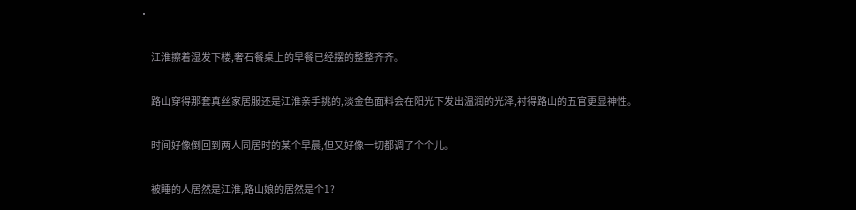·

      江淮擦着湿发下楼,奢石餐桌上的早餐已经摆的整整齐齐。

      路山穿得那套真丝家居服还是江淮亲手挑的,淡金色面料会在阳光下发出温润的光泽,衬得路山的五官更显神性。

      时间好像倒回到两人同居时的某个早晨,但又好像一切都调了个个儿。

      被睡的人居然是江淮,路山娘的居然是个1?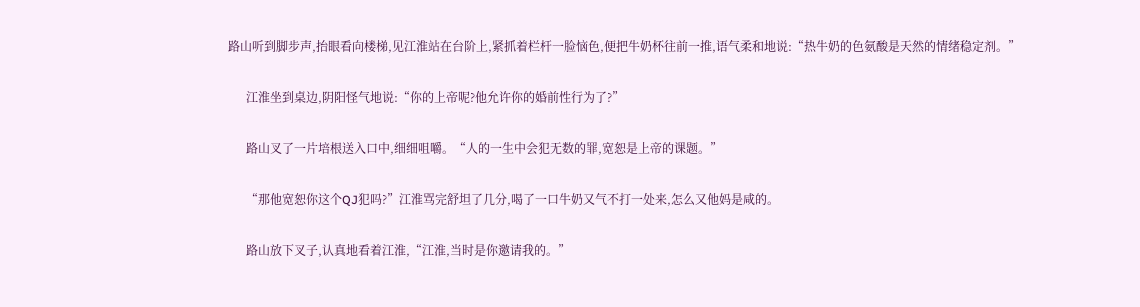路山听到脚步声,抬眼看向楼梯,见江淮站在台阶上,紧抓着栏杆一脸恼色,便把牛奶杯往前一推,语气柔和地说:“热牛奶的色氨酸是天然的情绪稳定剂。”

      江淮坐到桌边,阴阳怪气地说:“你的上帝呢?他允许你的婚前性行为了?”

      路山叉了一片培根送入口中,细细咀嚼。“人的一生中会犯无数的罪,宽恕是上帝的课题。”

      “那他宽恕你这个QJ犯吗?”江淮骂完舒坦了几分,喝了一口牛奶又气不打一处来,怎么又他妈是咸的。

      路山放下叉子,认真地看着江淮,“江淮,当时是你邀请我的。”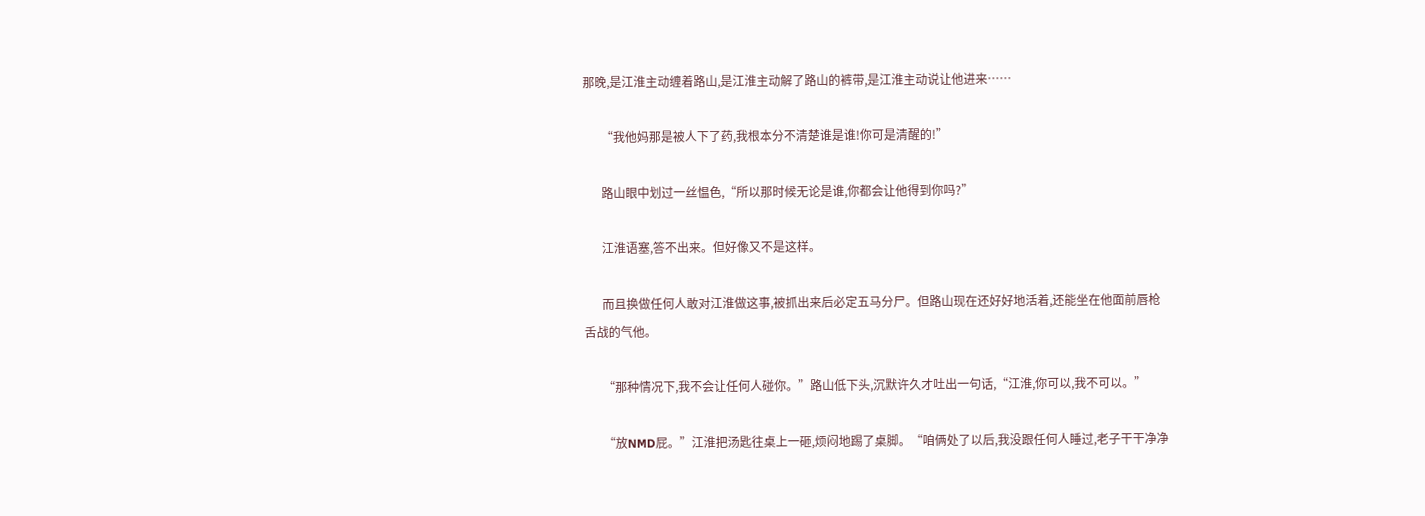那晚,是江淮主动缠着路山,是江淮主动解了路山的裤带,是江淮主动说让他进来……

      “我他妈那是被人下了药,我根本分不清楚谁是谁!你可是清醒的!”

      路山眼中划过一丝愠色,“所以那时候无论是谁,你都会让他得到你吗?”

      江淮语塞,答不出来。但好像又不是这样。

      而且换做任何人敢对江淮做这事,被抓出来后必定五马分尸。但路山现在还好好地活着,还能坐在他面前唇枪舌战的气他。

      “那种情况下,我不会让任何人碰你。”路山低下头,沉默许久才吐出一句话,“江淮,你可以,我不可以。”

      “放NMD屁。”江淮把汤匙往桌上一砸,烦闷地踢了桌脚。“咱俩处了以后,我没跟任何人睡过,老子干干净净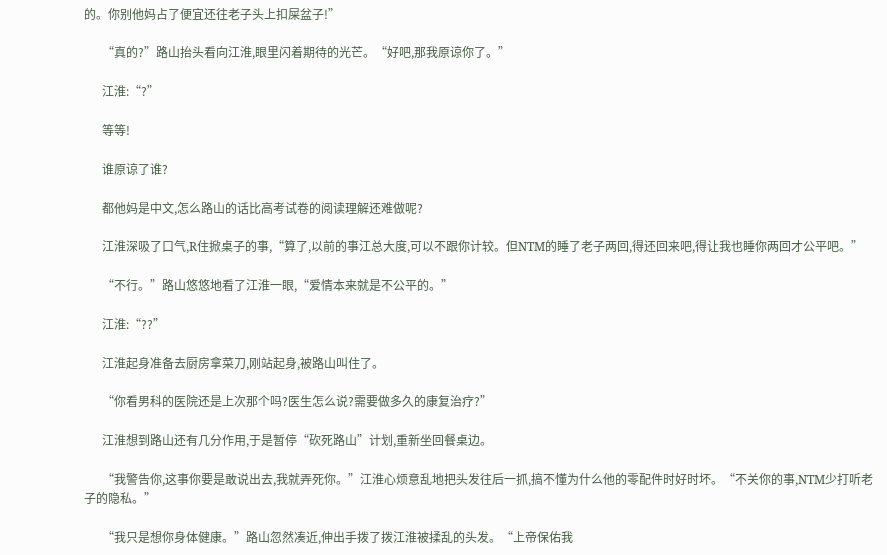的。你别他妈占了便宜还往老子头上扣屎盆子!”

      “真的?”路山抬头看向江淮,眼里闪着期待的光芒。“好吧,那我原谅你了。”

      江淮:“?”

      等等!

      谁原谅了谁?

      都他妈是中文,怎么路山的话比高考试卷的阅读理解还难做呢?

      江淮深吸了口气,R住掀桌子的事,“算了,以前的事江总大度,可以不跟你计较。但NTM的睡了老子两回,得还回来吧,得让我也睡你两回才公平吧。”

      “不行。”路山悠悠地看了江淮一眼,“爱情本来就是不公平的。”

      江淮:“??”

      江淮起身准备去厨房拿菜刀,刚站起身,被路山叫住了。

      “你看男科的医院还是上次那个吗?医生怎么说?需要做多久的康复治疗?”

      江淮想到路山还有几分作用,于是暂停“砍死路山”计划,重新坐回餐桌边。

      “我警告你,这事你要是敢说出去,我就弄死你。”江淮心烦意乱地把头发往后一抓,搞不懂为什么他的零配件时好时坏。“不关你的事,NTM少打听老子的隐私。”

      “我只是想你身体健康。”路山忽然凑近,伸出手拨了拨江淮被揉乱的头发。“上帝保佑我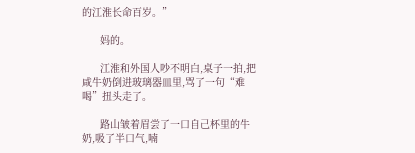的江淮长命百岁。”

      妈的。

      江淮和外国人吵不明白,桌子一拍,把咸牛奶倒进玻璃器皿里,骂了一句“难喝”扭头走了。

      路山皱着眉尝了一口自己杯里的牛奶,吸了半口气,喃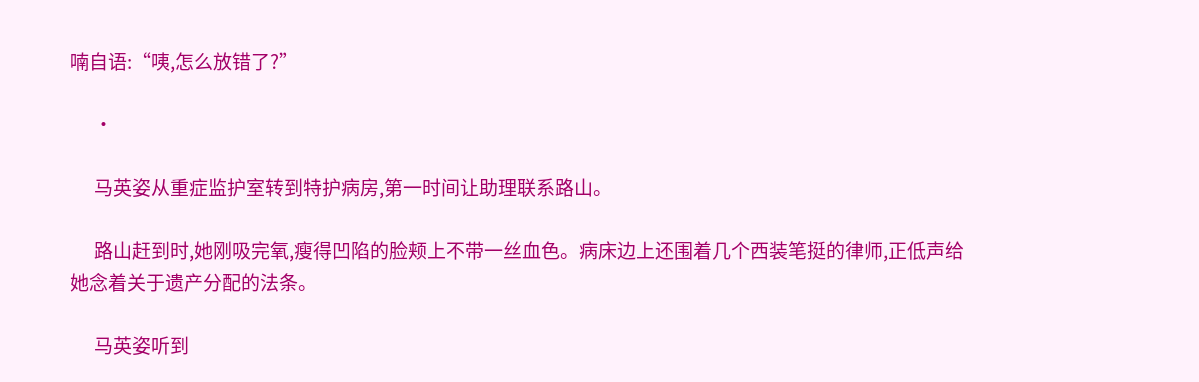喃自语:“咦,怎么放错了?”

      ·

      马英姿从重症监护室转到特护病房,第一时间让助理联系路山。

      路山赶到时,她刚吸完氧,瘦得凹陷的脸颊上不带一丝血色。病床边上还围着几个西装笔挺的律师,正低声给她念着关于遗产分配的法条。

      马英姿听到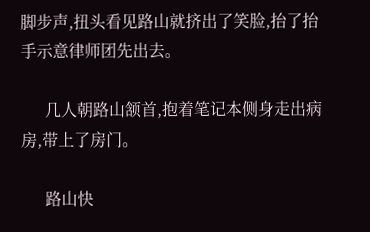脚步声,扭头看见路山就挤出了笑脸,抬了抬手示意律师团先出去。

      几人朝路山颔首,抱着笔记本侧身走出病房,带上了房门。

      路山快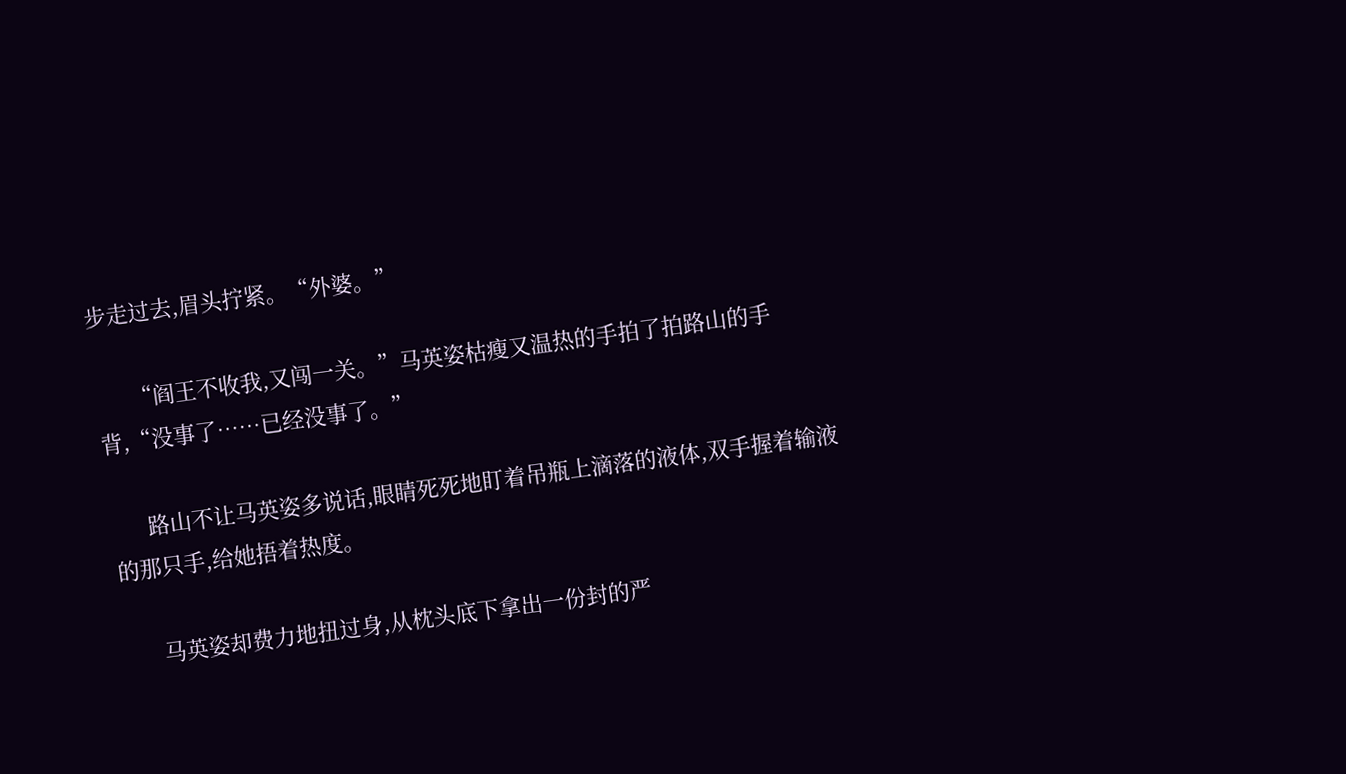步走过去,眉头拧紧。“外婆。”

      “阎王不收我,又闯一关。”马英姿枯瘦又温热的手拍了拍路山的手背,“没事了……已经没事了。”

      路山不让马英姿多说话,眼睛死死地盯着吊瓶上滴落的液体,双手握着输液的那只手,给她捂着热度。

      马英姿却费力地扭过身,从枕头底下拿出一份封的严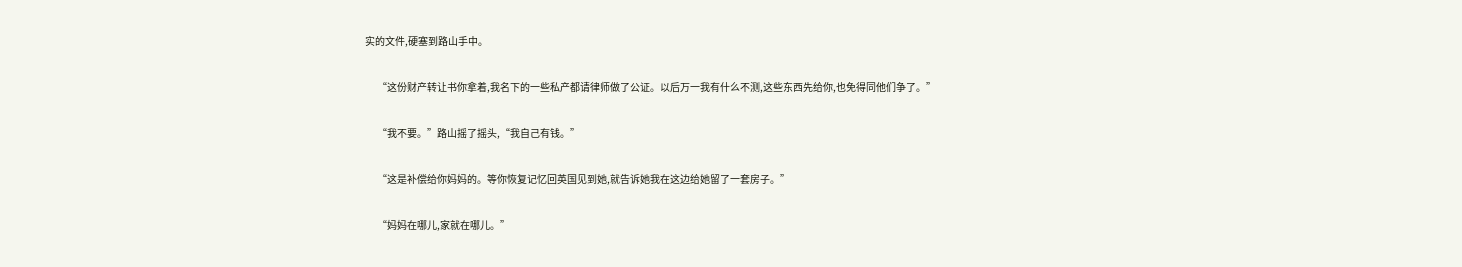实的文件,硬塞到路山手中。

      “这份财产转让书你拿着,我名下的一些私产都请律师做了公证。以后万一我有什么不测,这些东西先给你,也免得同他们争了。”

      “我不要。”路山摇了摇头,“我自己有钱。”

      “这是补偿给你妈妈的。等你恢复记忆回英国见到她,就告诉她我在这边给她留了一套房子。”

      “妈妈在哪儿,家就在哪儿。”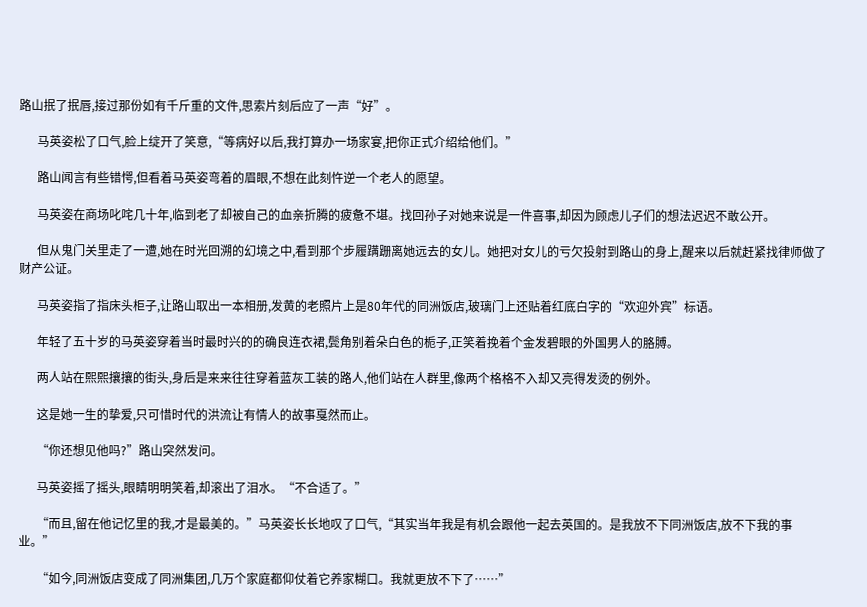路山抿了抿唇,接过那份如有千斤重的文件,思索片刻后应了一声“好”。

      马英姿松了口气,脸上绽开了笑意,“等病好以后,我打算办一场家宴,把你正式介绍给他们。”

      路山闻言有些错愕,但看着马英姿弯着的眉眼,不想在此刻忤逆一个老人的愿望。

      马英姿在商场叱咤几十年,临到老了却被自己的血亲折腾的疲惫不堪。找回孙子对她来说是一件喜事,却因为顾虑儿子们的想法迟迟不敢公开。

      但从鬼门关里走了一遭,她在时光回溯的幻境之中,看到那个步履蹒跚离她远去的女儿。她把对女儿的亏欠投射到路山的身上,醒来以后就赶紧找律师做了财产公证。

      马英姿指了指床头柜子,让路山取出一本相册,发黄的老照片上是80年代的同洲饭店,玻璃门上还贴着红底白字的“欢迎外宾”标语。

      年轻了五十岁的马英姿穿着当时最时兴的的确良连衣裙,鬓角别着朵白色的栀子,正笑着挽着个金发碧眼的外国男人的胳膊。

      两人站在熙熙攘攘的街头,身后是来来往往穿着蓝灰工装的路人,他们站在人群里,像两个格格不入却又亮得发烫的例外。

      这是她一生的挚爱,只可惜时代的洪流让有情人的故事戛然而止。

      “你还想见他吗?”路山突然发问。

      马英姿摇了摇头,眼睛明明笑着,却滚出了泪水。“不合适了。”

      “而且,留在他记忆里的我,才是最美的。”马英姿长长地叹了口气,“其实当年我是有机会跟他一起去英国的。是我放不下同洲饭店,放不下我的事业。”

      “如今,同洲饭店变成了同洲集团,几万个家庭都仰仗着它养家糊口。我就更放不下了……”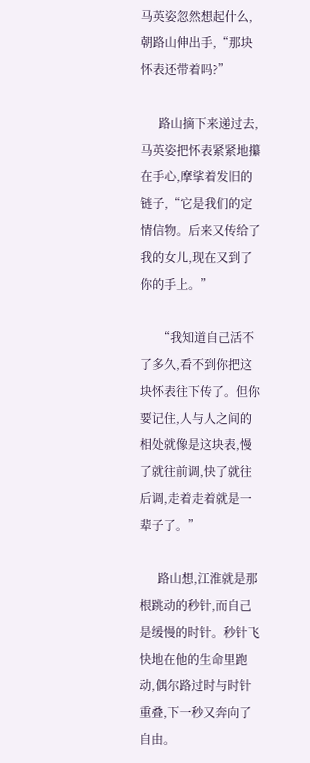马英姿忽然想起什么,朝路山伸出手,“那块怀表还带着吗?”

      路山摘下来递过去,马英姿把怀表紧紧地攥在手心,摩挲着发旧的链子,“它是我们的定情信物。后来又传给了我的女儿,现在又到了你的手上。”

      “我知道自己活不了多久,看不到你把这块怀表往下传了。但你要记住,人与人之间的相处就像是这块表,慢了就往前调,快了就往后调,走着走着就是一辈子了。”

      路山想,江淮就是那根跳动的秒针,而自己是缓慢的时针。秒针飞快地在他的生命里跑动,偶尔路过时与时针重叠,下一秒又奔向了自由。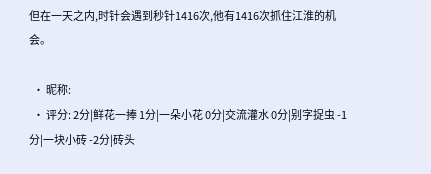但在一天之内,时针会遇到秒针1416次,他有1416次抓住江淮的机会。

  • 昵称:
  • 评分: 2分|鲜花一捧 1分|一朵小花 0分|交流灌水 0分|别字捉虫 -1分|一块小砖 -2分|砖头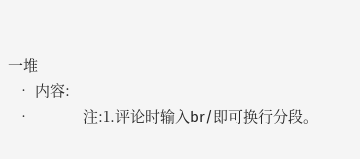一堆
  • 内容:
  •             注:1.评论时输入br/即可换行分段。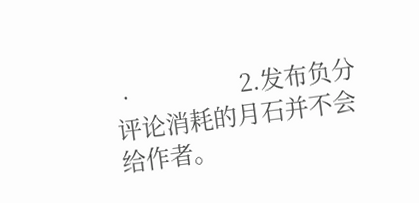•                 2.发布负分评论消耗的月石并不会给作者。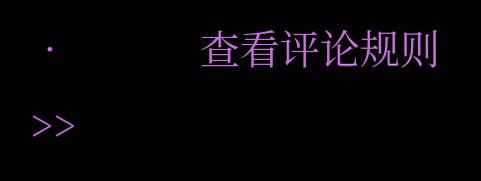•             查看评论规则>>